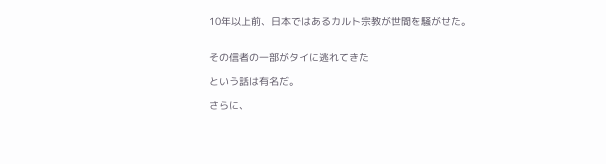10年以上前、日本ではあるカルト宗教が世間を騒がせた。


その信者の一部がタイに逃れてきた

という話は有名だ。

さらに、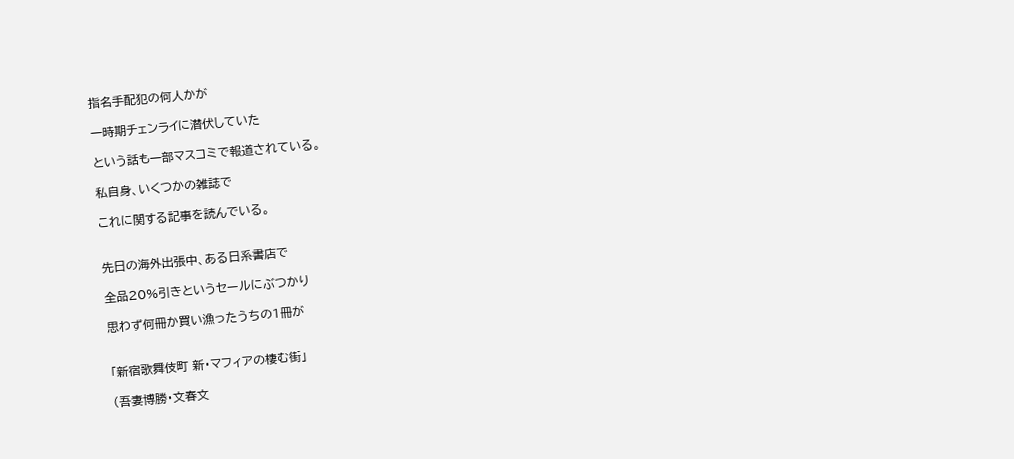指名手配犯の何人かが

一時期チェンライに潜伏していた

という話も一部マスコミで報道されている。

私自身、いくつかの雑誌で

これに関する記事を読んでいる。


先日の海外出張中、ある日系書店で

全品20%引きというセールにぶつかり

思わず何冊か買い漁ったうちの1冊が


「新宿歌舞伎町 新・マフィアの棲む街」

(吾妻博勝・文春文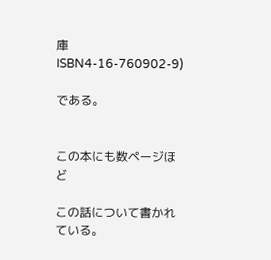庫 ISBN4-16-760902-9)

である。


この本にも数ページほど

この話について書かれている。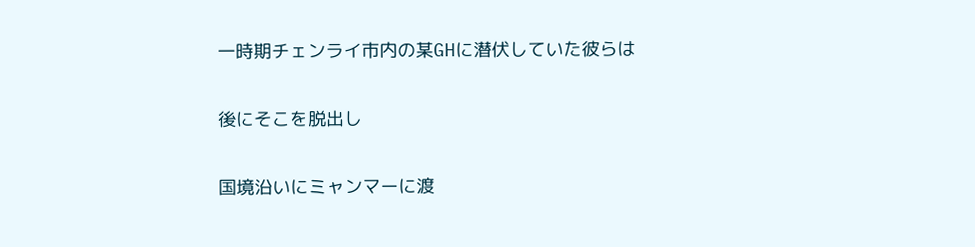一時期チェンライ市内の某GHに潜伏していた彼らは

後にそこを脱出し

国境沿いにミャンマーに渡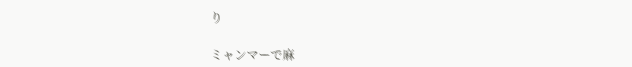り

ミャンマーで麻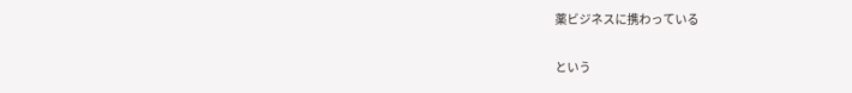薬ビジネスに携わっている

という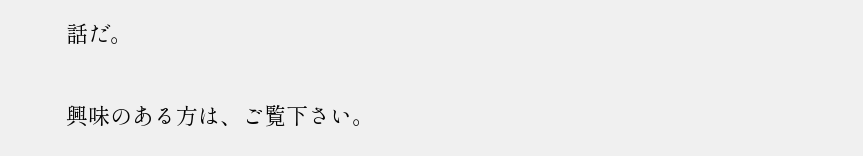話だ。


興味のある方は、ご覧下さい。